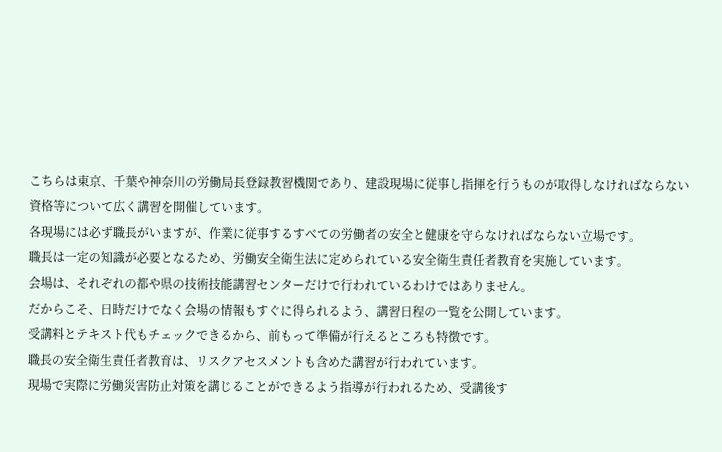こちらは東京、千葉や神奈川の労働局長登録教習機関であり、建設現場に従事し指揮を行うものが取得しなければならない資格等について広く講習を開催しています。
各現場には必ず職長がいますが、作業に従事するすべての労働者の安全と健康を守らなければならない立場です。
職長は一定の知識が必要となるため、労働安全衛生法に定められている安全衛生責任者教育を実施しています。
会場は、それぞれの都や県の技術技能講習センターだけで行われているわけではありません。
だからこそ、日時だけでなく会場の情報もすぐに得られるよう、講習日程の一覧を公開しています。
受講料とテキスト代もチェックできるから、前もって準備が行えるところも特徴です。
職長の安全衛生責任者教育は、リスクアセスメントも含めた講習が行われています。
現場で実際に労働災害防止対策を講じることができるよう指導が行われるため、受講後す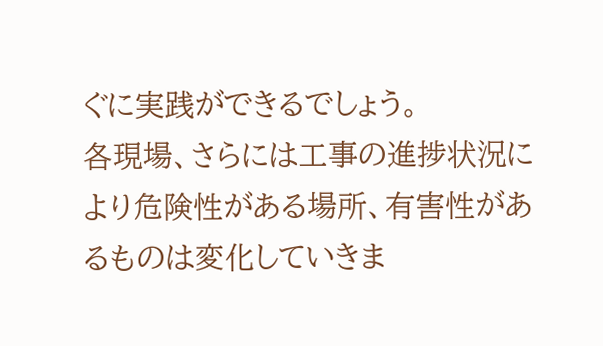ぐに実践ができるでしょう。
各現場、さらには工事の進捗状況により危険性がある場所、有害性があるものは変化していきま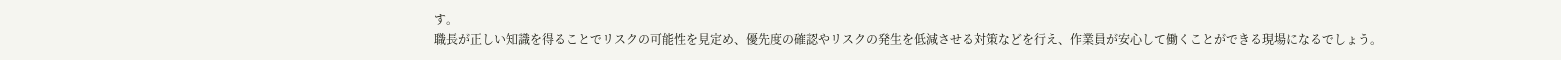す。
職長が正しい知識を得ることでリスクの可能性を見定め、優先度の確認やリスクの発生を低減させる対策などを行え、作業員が安心して働くことができる現場になるでしょう。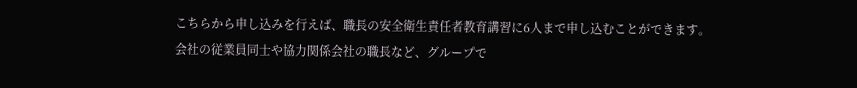こちらから申し込みを行えば、職長の安全衛生責任者教育講習に6人まで申し込むことができます。
会社の従業員同士や協力関係会社の職長など、グループで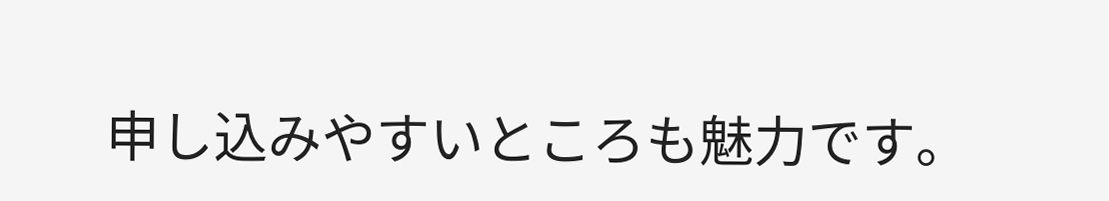申し込みやすいところも魅力です。